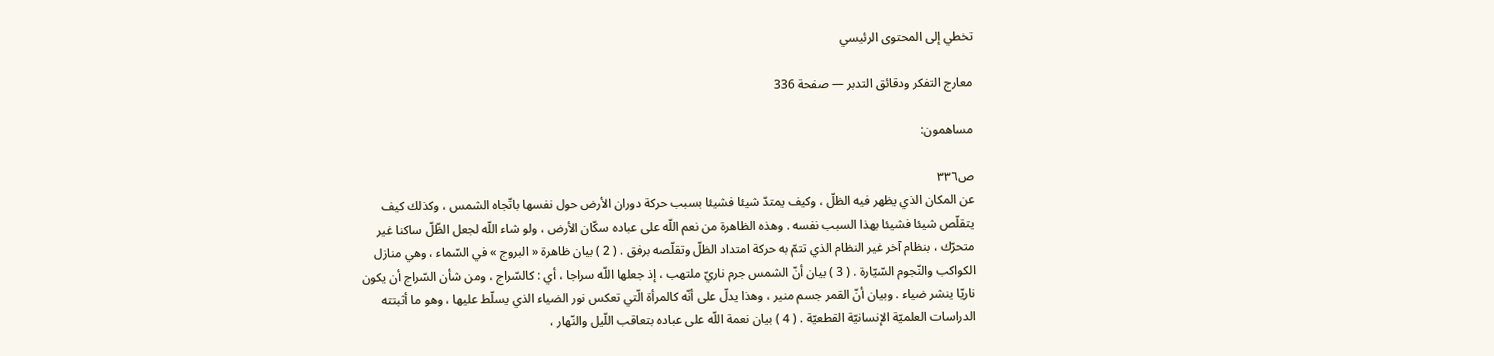تخطي إلى المحتوى الرئيسي

معارج التفكر ودقائق التدبر — صفحة 336

مساهمون:

ص٣٣٦
عن المكان الذي يظهر فيه الظلّ ، وكيف يمتدّ شيئا فشيئا بسبب حركة دوران الأرض حول نفسها باتّجاه الشمس ، وكذلك كيف يتقلّص شيئا فشيئا بهذا السبب نفسه . وهذه الظاهرة من نعم اللّه على عباده سكّان الأرض ، ولو شاء اللّه لجعل الظّلّ ساكنا غير متحرّك ، بنظام آخر غير النظام الذي تتمّ به حركة امتداد الظلّ وتقلّصه برفق . ( 2 ) بيان ظاهرة « البروج » في السّماء ، وهي منازل الكواكب والنّجوم السّيّارة . ( 3 ) بيان أنّ الشمس جرم ناريّ ملتهب ، إذ جعلها اللّه سراجا ، أي : كالسّراج ، ومن شأن السّراج أن يكون ناريّا ينشر ضياء . وبيان أنّ القمر جسم منير ، وهذا يدلّ على أنّه كالمرأة الّتي تعكس نور الضياء الذي يسلّط عليها ، وهو ما أثبتته الدراسات العلميّة الإنسانيّة القطعيّة . ( 4 ) بيان نعمة اللّه على عباده بتعاقب اللّيل والنّهار ،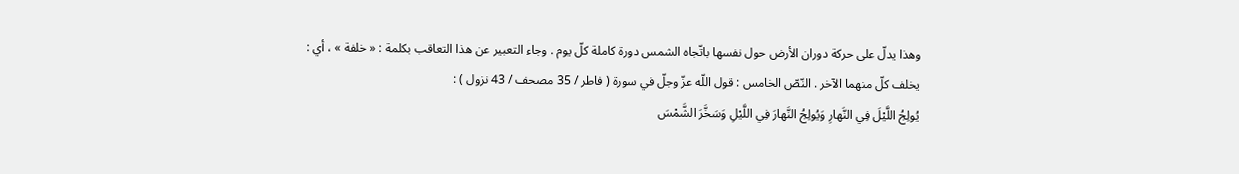وهذا يدلّ على حركة دوران الأرض حول نفسها باتّجاه الشمس دورة كاملة كلّ يوم . وجاء التعبير عن هذا التعاقب بكلمة : « خلفة » ، أي : يخلف كلّ منهما الآخر . النّصّ الخامس : قول اللّه عزّ وجلّ في سورة ( فاطر / 35 مصحف / 43 نزول ) :
يُولِجُ اللَّيْلَ فِي النَّهارِ وَيُولِجُ النَّهارَ فِي اللَّيْلِ وَسَخَّرَ الشَّمْسَ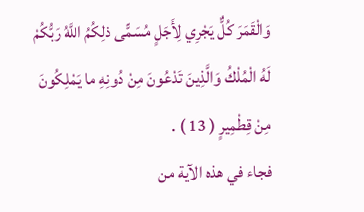وَالْقَمَرَ كُلٌّ يَجْرِي لِأَجَلٍ مُسَمًّى ذلِكُمُ اللَّهُ رَبُّكُمْ لَهُ الْمُلْكُ وَالَّذِينَ تَدْعُونَ مِنْ دُونِهِ ما يَمْلِكُونَ مِنْ قِطْمِيرٍ ( 13 ) .
فجاء في هذه الآية من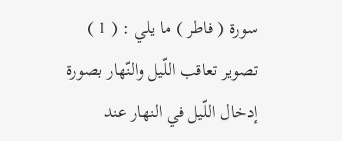سورة ( فاطر ) ما يلي : ( 1 ) تصوير تعاقب اللّيل والنّهار بصورة إدخال اللّيل في النهار عند